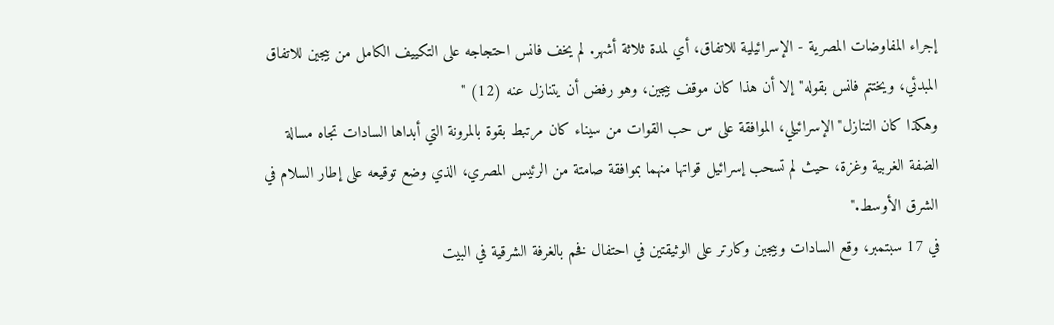إجراء المفاوضات المصرية - الإسرائيلية للاتفاق، أي لمدة ثلاثة أشهر. لم يخف فانس احتجاجه على التكييف الكامل من بيجين للاتفاق المبدئي، ويختتم فانس بقوله"إلا أن هذا كان موقف بيجين، وهو رفض أن يتنازل عنه (12) "
وهكذا كان التنازل"الإسرائيلي، الموافقة على س حب القوات من سيناء كان مرتبط بقوة بالمرونة التي أبداها السادات تجاه مسالة الضفة الغربية وغزة، حيث لم تسحب إسرائيل قواتها منهما بموافقة صامتة من الرئيس المصري، الذي وضع توقيعه على إطار السلام في الشرق الأوسط."
في 17 سبتمبر، وقع السادات وبيجين وكارتر على الوثيقتين في احتفال فخم بالغرفة الشرقية في البيت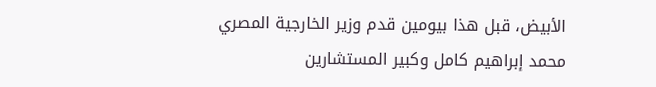الأبيض، قبل هذا بيومين قدم وزير الخارجية المصري محمد إبراهيم كامل وكبير المستشارين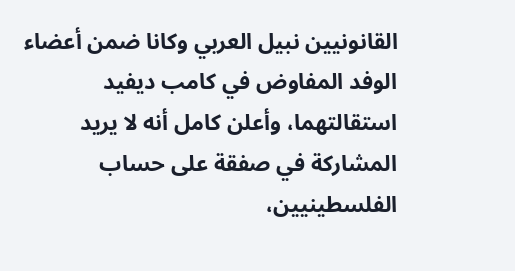القانونيين نبيل العربي وكانا ضمن أعضاء الوفد المفاوض في كامب ديفيد استقالتهما، وأعلن كامل أنه لا يريد المشاركة في صفقة على حساب الفلسطينيين،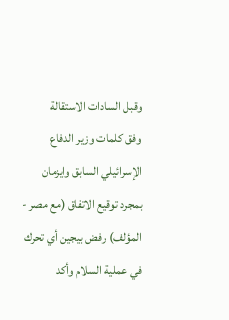وقبل السادات الاستقالة
وفق كلمات وزير الدفاع الإسرائيلي السابق وايزمان بمجرد توقيع الاتفاق (مع مصر - المؤلف) رفض بيجين أي تحرك في عملية السلام وأكد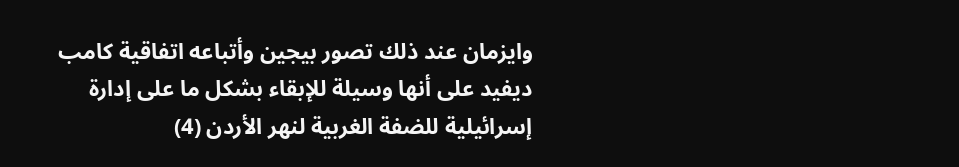وايزمان عند ذلك تصور بيجين وأتباعه اتفاقية كامب ديفيد على أنها وسيلة للإبقاء بشكل ما على إدارة إسرائيلية للضفة الغربية لنهر الأردن (4)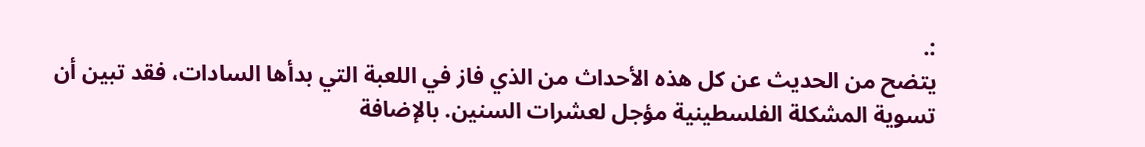:.
يتضح من الحديث عن كل هذه الأحداث من الذي فاز في اللعبة التي بدأها السادات، فقد تبين أن تسوية المشكلة الفلسطينية مؤجل لعشرات السنين. بالإضافة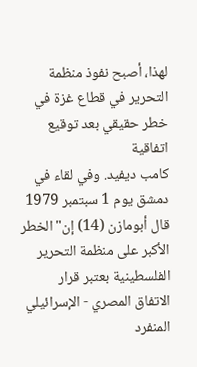لهذا، أصبح نفوذ منظمة التحرير في قطاع غزة في خطر حقيقي بعد توقيع اتفاقية
كامب ديفيد. وفي لقاء في دمشق يوم 1 سبتمبر 1979 قال أبومازن (14) إن"الخطر الأكبر على منظمة التحرير الفلسطينية بعتبر قرار الاتفاق المصري - الإسرائيلي المنفرد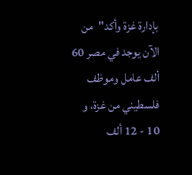بإدارة غزة وأكد"من الآن يوجد في مصر 60 ألف عامل وموظف فلسطيني من غزة، و 10 - 12 ألف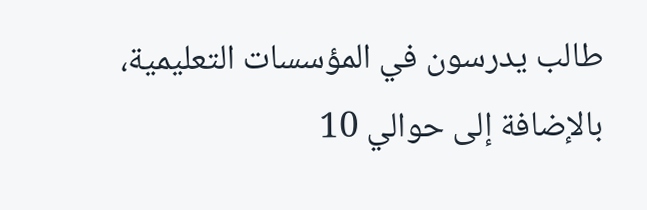طالب يدرسون في المؤسسات التعليمية، بالإضافة إلى حوالي 10